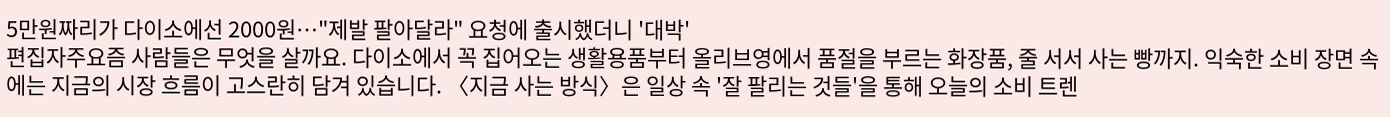5만원짜리가 다이소에선 2000원…"제발 팔아달라" 요청에 출시했더니 '대박'
편집자주요즘 사람들은 무엇을 살까요. 다이소에서 꼭 집어오는 생활용품부터 올리브영에서 품절을 부르는 화장품, 줄 서서 사는 빵까지. 익숙한 소비 장면 속에는 지금의 시장 흐름이 고스란히 담겨 있습니다. 〈지금 사는 방식〉은 일상 속 '잘 팔리는 것들'을 통해 오늘의 소비 트렌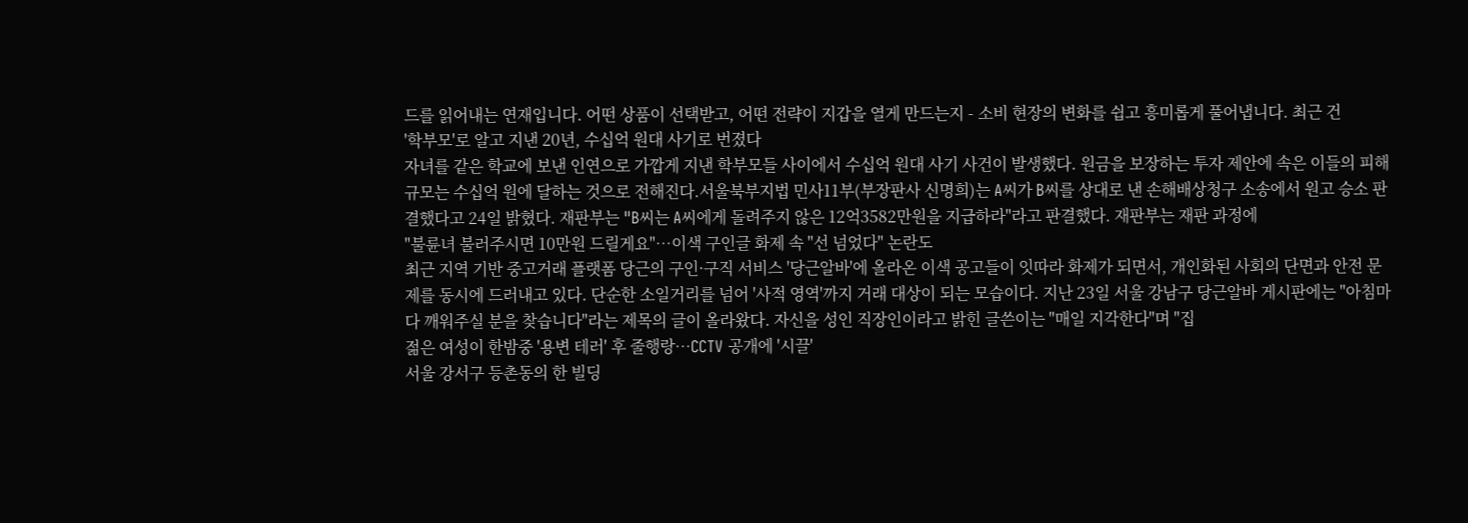드를 읽어내는 연재입니다. 어떤 상품이 선택받고, 어떤 전략이 지갑을 열게 만드는지 - 소비 현장의 변화를 쉽고 흥미롭게 풀어냅니다. 최근 건
'학부모'로 알고 지낸 20년, 수십억 원대 사기로 번졌다
자녀를 같은 학교에 보낸 인연으로 가깝게 지낸 학부모들 사이에서 수십억 원대 사기 사건이 발생했다. 원금을 보장하는 투자 제안에 속은 이들의 피해 규모는 수십억 원에 달하는 것으로 전해진다.서울북부지법 민사11부(부장판사 신명희)는 A씨가 B씨를 상대로 낸 손해배상청구 소송에서 원고 승소 판결했다고 24일 밝혔다. 재판부는 "B씨는 A씨에게 돌려주지 않은 12억3582만원을 지급하라"라고 판결했다. 재판부는 재판 과정에
"불륜녀 불러주시면 10만원 드릴게요"…이색 구인글 화제 속 "선 넘었다" 논란도
최근 지역 기반 중고거래 플랫폼 당근의 구인·구직 서비스 '당근알바'에 올라온 이색 공고들이 잇따라 화제가 되면서, 개인화된 사회의 단면과 안전 문제를 동시에 드러내고 있다. 단순한 소일거리를 넘어 '사적 영역'까지 거래 대상이 되는 모습이다. 지난 23일 서울 강남구 당근알바 게시판에는 "아침마다 깨워주실 분을 찾습니다"라는 제목의 글이 올라왔다. 자신을 성인 직장인이라고 밝힌 글쓴이는 "매일 지각한다"며 "집
젊은 여성이 한밤중 '용변 테러' 후 줄행랑…CCTV 공개에 '시끌'
서울 강서구 등촌동의 한 빌딩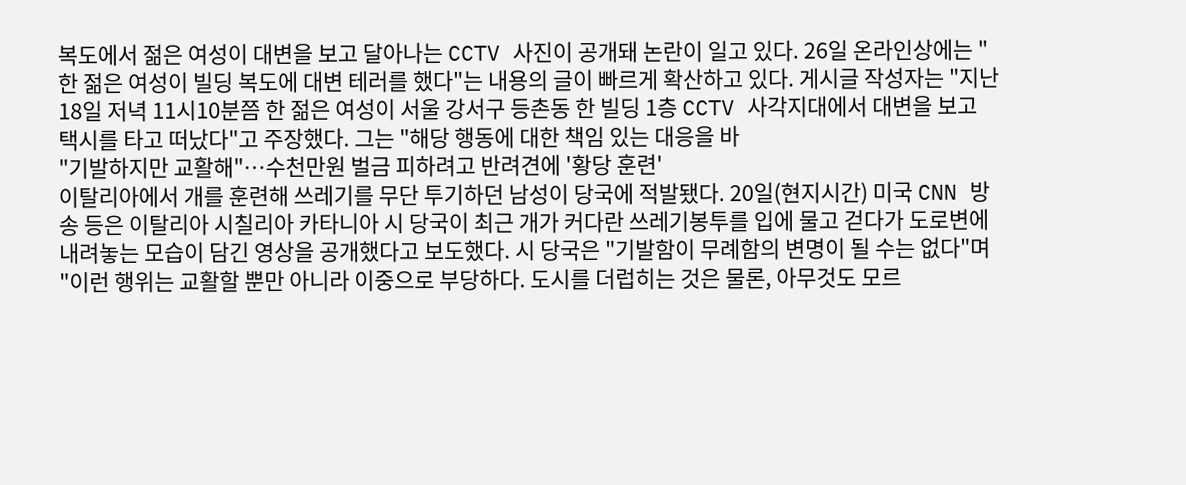복도에서 젊은 여성이 대변을 보고 달아나는 CCTV 사진이 공개돼 논란이 일고 있다. 26일 온라인상에는 "한 젊은 여성이 빌딩 복도에 대변 테러를 했다"는 내용의 글이 빠르게 확산하고 있다. 게시글 작성자는 "지난 18일 저녁 11시10분쯤 한 젊은 여성이 서울 강서구 등촌동 한 빌딩 1층 CCTV 사각지대에서 대변을 보고 택시를 타고 떠났다"고 주장했다. 그는 "해당 행동에 대한 책임 있는 대응을 바
"기발하지만 교활해"…수천만원 벌금 피하려고 반려견에 '황당 훈련'
이탈리아에서 개를 훈련해 쓰레기를 무단 투기하던 남성이 당국에 적발됐다. 20일(현지시간) 미국 CNN 방송 등은 이탈리아 시칠리아 카타니아 시 당국이 최근 개가 커다란 쓰레기봉투를 입에 물고 걷다가 도로변에 내려놓는 모습이 담긴 영상을 공개했다고 보도했다. 시 당국은 "기발함이 무례함의 변명이 될 수는 없다"며 "이런 행위는 교활할 뿐만 아니라 이중으로 부당하다. 도시를 더럽히는 것은 물론, 아무것도 모르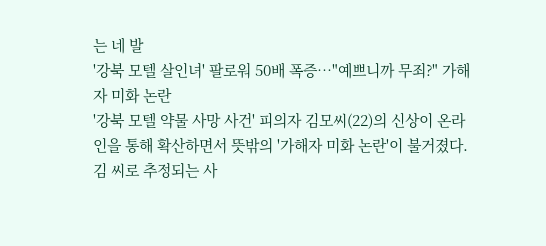는 네 발
'강북 모텔 살인녀' 팔로워 50배 폭증…"예쁘니까 무죄?" 가해자 미화 논란
'강북 모텔 약물 사망 사건' 피의자 김모씨(22)의 신상이 온라인을 통해 확산하면서 뜻밖의 '가해자 미화 논란'이 불거졌다. 김 씨로 추정되는 사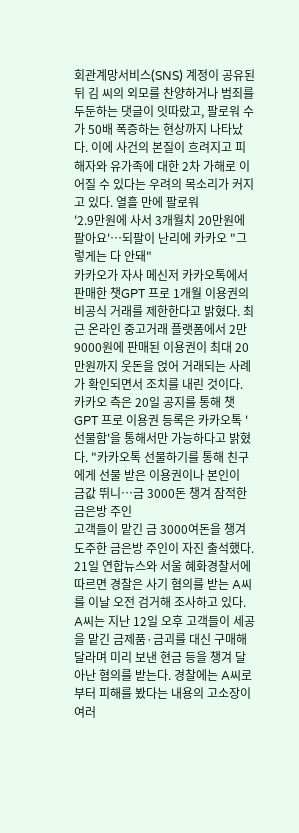회관계망서비스(SNS) 계정이 공유된 뒤 김 씨의 외모를 찬양하거나 범죄를 두둔하는 댓글이 잇따랐고, 팔로워 수가 50배 폭증하는 현상까지 나타났다. 이에 사건의 본질이 흐려지고 피해자와 유가족에 대한 2차 가해로 이어질 수 있다는 우려의 목소리가 커지고 있다. 열흘 만에 팔로워
'2.9만원에 사서 3개월치 20만원에 팔아요'…되팔이 난리에 카카오 "그렇게는 다 안돼"
카카오가 자사 메신저 카카오톡에서 판매한 챗GPT 프로 1개월 이용권의 비공식 거래를 제한한다고 밝혔다. 최근 온라인 중고거래 플랫폼에서 2만9000원에 판매된 이용권이 최대 20만원까지 웃돈을 얹어 거래되는 사례가 확인되면서 조치를 내린 것이다. 카카오 측은 20일 공지를 통해 챗GPT 프로 이용권 등록은 카카오톡 '선물함'을 통해서만 가능하다고 밝혔다. "카카오톡 선물하기를 통해 친구에게 선물 받은 이용권이나 본인이
금값 뛰니…금 3000돈 챙겨 잠적한 금은방 주인
고객들이 맡긴 금 3000여돈을 챙겨 도주한 금은방 주인이 자진 출석했다. 21일 연합뉴스와 서울 혜화경찰서에 따르면 경찰은 사기 혐의를 받는 A씨를 이날 오전 검거해 조사하고 있다. A씨는 지난 12일 오후 고객들이 세공을 맡긴 금제품·금괴를 대신 구매해 달라며 미리 보낸 현금 등을 챙겨 달아난 혐의를 받는다. 경찰에는 A씨로부터 피해를 봤다는 내용의 고소장이 여러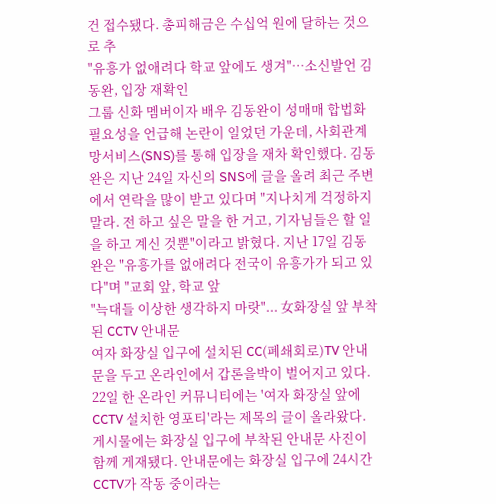건 접수됐다. 총피해금은 수십억 원에 달하는 것으로 추
"유흥가 없애려다 학교 앞에도 생겨"…소신발언 김동완, 입장 재확인
그룹 신화 멤버이자 배우 김동완이 성매매 합법화 필요성을 언급해 논란이 일었던 가운데, 사회관계망서비스(SNS)를 통해 입장을 재차 확인했다. 김동완은 지난 24일 자신의 SNS에 글을 올려 최근 주변에서 연락을 많이 받고 있다며 "지나치게 걱정하지 말라. 전 하고 싶은 말을 한 거고, 기자님들은 할 일을 하고 계신 것뿐"이라고 밝혔다. 지난 17일 김동완은 "유흥가를 없애려다 전국이 유흥가가 되고 있다"며 "교회 앞, 학교 앞
"늑대들 이상한 생각하지 마랏"... 女화장실 앞 부착된 CCTV 안내문
여자 화장실 입구에 설치된 CC(폐쇄회로)TV 안내문을 두고 온라인에서 갑론을박이 벌어지고 있다. 22일 한 온라인 커뮤니티에는 '여자 화장실 앞에 CCTV 설치한 영포티'라는 제목의 글이 올라왔다. 게시물에는 화장실 입구에 부착된 안내문 사진이 함께 게재됐다. 안내문에는 화장실 입구에 24시간 CCTV가 작동 중이라는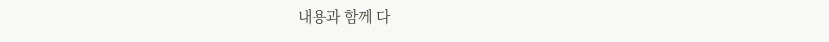내용과 함께 다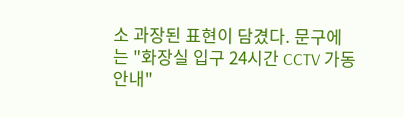소 과장된 표현이 담겼다. 문구에는 "화장실 입구 24시간 CCTV 가동 안내"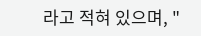라고 적혀 있으며, "